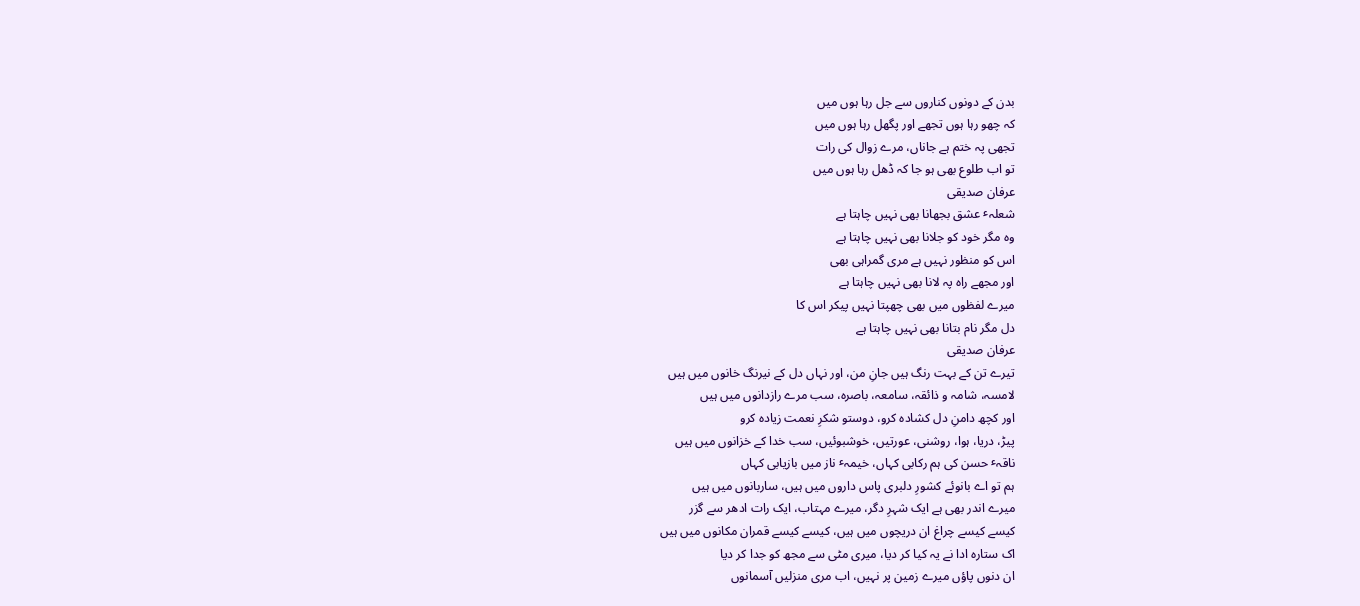بدن کے دونوں کناروں سے جل رہا ہوں میں
کہ چھو رہا ہوں تجھے اور پگھل رہا ہوں میں
تجھی پہ ختم ہے جاناں، مرے زوال کی رات
تو اب طلوع بھی ہو جا کہ ڈھل رہا ہوں میں
عرفان صدیقی
شعلہٴ عشق بجھانا بھی نہیں چاہتا ہے
وہ مگر خود کو جلانا بھی نہیں چاہتا ہے
اس کو منظور نہیں ہے مری گمراہی بھی
اور مجھے راہ پہ لانا بھی نہیں چاہتا ہے
میرے لفظوں میں بھی چھپتا نہیں پیکر اس کا
دل مگر نام بتانا بھی نہیں چاہتا ہے
عرفان صدیقی
تیرے تن کے بہت رنگ ہیں جانِ من، اور نہاں دل کے نیرنگ خانوں میں ہیں
لامسہ، شامہ و ذائقہ، سامعہ، باصرہ، سب مرے رازدانوں میں ہیں
اور کچھ دامنِ دل کشادہ کرو، دوستو شکرِ نعمت زیادہ کرو
پیڑ، دریا، ہوا، روشنی، عورتیں، خوشبوئیں، سب خدا کے خزانوں میں ہیں
ناقہٴ حسن کی ہم رکابی کہاں، خیمہٴ ناز میں بازیابی کہاں
ہم تو اے بانوئے کشورِ دلبری پاس داروں میں ہیں، ساربانوں میں ہیں
میرے اندر بھی ہے ایک شہرِ دگر، میرے مہتاب، ایک رات ادھر سے گزر
کیسے کیسے چراغ ان دریچوں میں ہیں، کیسے کیسے قمران مکانوں میں ہیں
اک ستارہ ادا نے یہ کیا کر دیا، میری مٹی سے مجھ کو جدا کر دیا
ان دنوں پاؤں میرے زمین پر نہیں، اب مری منزلیں آسمانوں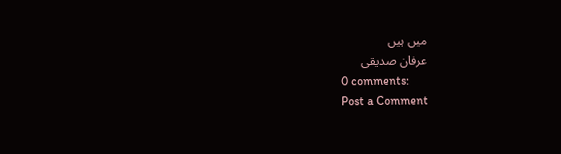میں ہیں
عرفان صدیقی
0 comments:
Post a Comment